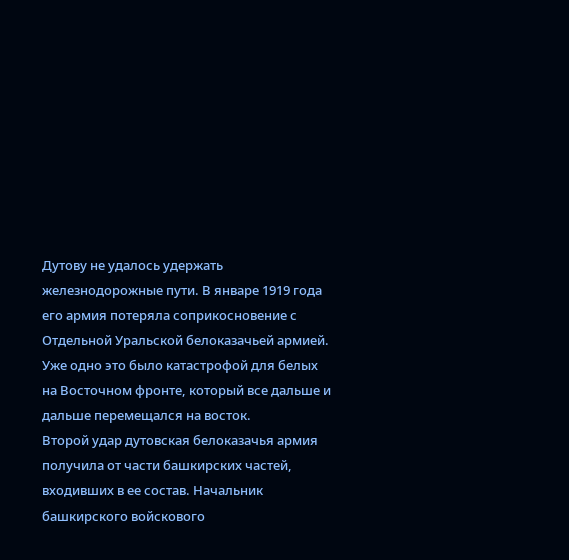Дутову не удалось удержать железнодорожные пути. В январе 1919 года его армия потеряла соприкосновение с Отдельной Уральской белоказачьей армией. Уже одно это было катастрофой для белых на Восточном фронте, который все дальше и дальше перемещался на восток.
Второй удар дутовская белоказачья армия получила от части башкирских частей, входивших в ее состав. Начальник башкирского войскового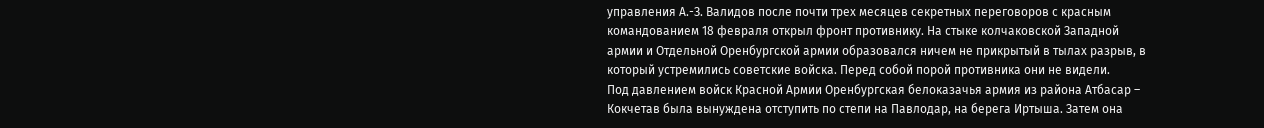управления А.-З. Валидов после почти трех месяцев секретных переговоров с красным командованием 18 февраля открыл фронт противнику. На стыке колчаковской Западной армии и Отдельной Оренбургской армии образовался ничем не прикрытый в тылах разрыв, в который устремились советские войска. Перед собой порой противника они не видели.
Под давлением войск Красной Армии Оренбургская белоказачья армия из района Атбасар – Кокчетав была вынуждена отступить по степи на Павлодар, на берега Иртыша. Затем она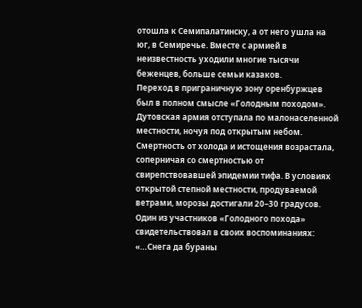отошла к Семипалатинску, а от него ушла на юг, в Семиречье. Вместе с армией в неизвестность уходили многие тысячи беженцев, больше семьи казаков.
Переход в приграничную зону оренбуржцев был в полном смысле «Голодным походом». Дутовская армия отступала по малонаселенной местности, ночуя под открытым небом. Смертность от холода и истощения возрастала, соперничая со смертностью от свирепствовавшей эпидемии тифа. В условиях открытой степной местности, продуваемой ветрами, морозы достигали 20–30 градусов. Один из участников «Голодного похода» свидетельствовал в своих воспоминаниях:
«…Снега да бураны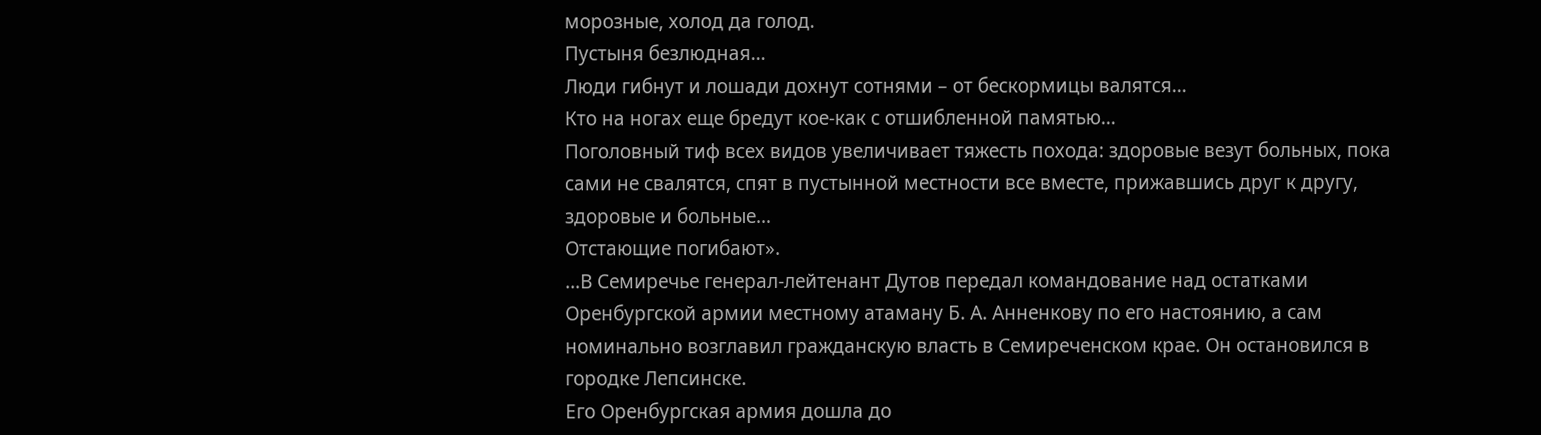морозные, холод да голод.
Пустыня безлюдная…
Люди гибнут и лошади дохнут сотнями – от бескормицы валятся…
Кто на ногах еще бредут кое-как с отшибленной памятью…
Поголовный тиф всех видов увеличивает тяжесть похода: здоровые везут больных, пока сами не свалятся, спят в пустынной местности все вместе, прижавшись друг к другу, здоровые и больные…
Отстающие погибают».
…В Семиречье генерал-лейтенант Дутов передал командование над остатками Оренбургской армии местному атаману Б. А. Анненкову по его настоянию, а сам номинально возглавил гражданскую власть в Семиреченском крае. Он остановился в городке Лепсинске.
Его Оренбургская армия дошла до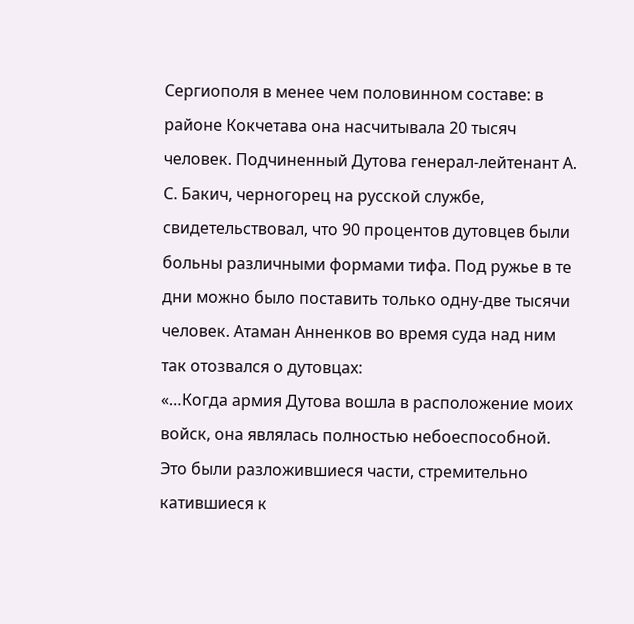Сергиополя в менее чем половинном составе: в районе Кокчетава она насчитывала 20 тысяч человек. Подчиненный Дутова генерал-лейтенант А. С. Бакич, черногорец на русской службе, свидетельствовал, что 90 процентов дутовцев были больны различными формами тифа. Под ружье в те дни можно было поставить только одну-две тысячи человек. Атаман Анненков во время суда над ним так отозвался о дутовцах:
«…Когда армия Дутова вошла в расположение моих войск, она являлась полностью небоеспособной. Это были разложившиеся части, стремительно катившиеся к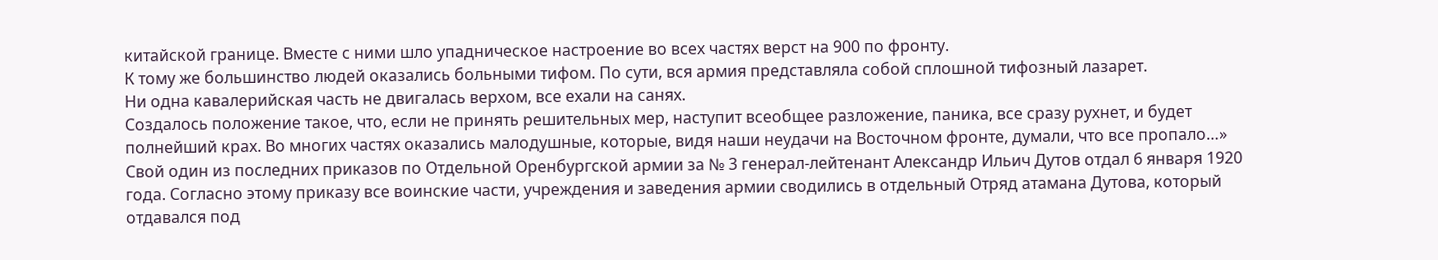китайской границе. Вместе с ними шло упадническое настроение во всех частях верст на 900 по фронту.
К тому же большинство людей оказались больными тифом. По сути, вся армия представляла собой сплошной тифозный лазарет.
Ни одна кавалерийская часть не двигалась верхом, все ехали на санях.
Создалось положение такое, что, если не принять решительных мер, наступит всеобщее разложение, паника, все сразу рухнет, и будет полнейший крах. Во многих частях оказались малодушные, которые, видя наши неудачи на Восточном фронте, думали, что все пропало…»
Свой один из последних приказов по Отдельной Оренбургской армии за № 3 генерал-лейтенант Александр Ильич Дутов отдал 6 января 1920 года. Согласно этому приказу все воинские части, учреждения и заведения армии сводились в отдельный Отряд атамана Дутова, который отдавался под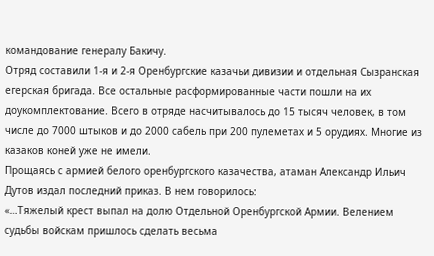командование генералу Бакичу.
Отряд составили 1-я и 2-я Оренбургские казачьи дивизии и отдельная Сызранская егерская бригада. Все остальные расформированные части пошли на их доукомплектование. Всего в отряде насчитывалось до 15 тысяч человек, в том числе до 7000 штыков и до 2000 сабель при 200 пулеметах и 5 орудиях. Многие из казаков коней уже не имели.
Прощаясь с армией белого оренбургского казачества, атаман Александр Ильич Дутов издал последний приказ. В нем говорилось:
«…Тяжелый крест выпал на долю Отдельной Оренбургской Армии. Велением судьбы войскам пришлось сделать весьма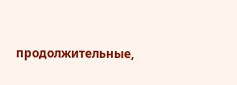продолжительные,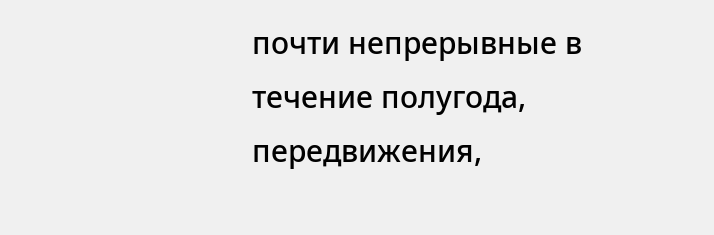почти непрерывные в течение полугода, передвижения,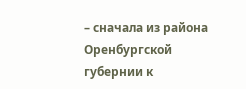– сначала из района Оренбургской губернии к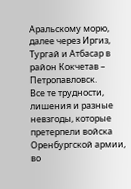Аральскому морю, далее через Иргиз, Тургай и Атбасар в район Кокчетав – Петропавловск.
Все те трудности, лишения и разные невзгоды, которые претерпели войска Оренбургской армии, во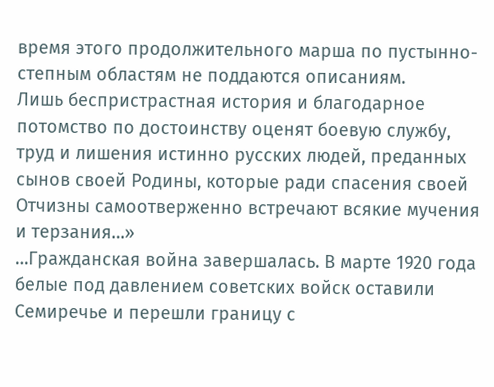время этого продолжительного марша по пустынно-степным областям не поддаются описаниям.
Лишь беспристрастная история и благодарное потомство по достоинству оценят боевую службу, труд и лишения истинно русских людей, преданных сынов своей Родины, которые ради спасения своей Отчизны самоотверженно встречают всякие мучения и терзания…»
…Гражданская война завершалась. В марте 1920 года белые под давлением советских войск оставили Семиречье и перешли границу с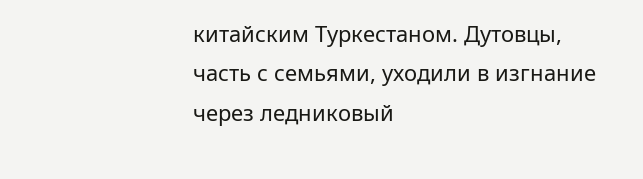китайским Туркестаном. Дутовцы, часть с семьями, уходили в изгнание через ледниковый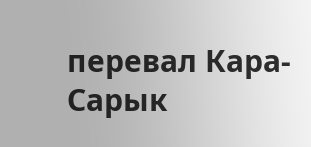перевал Кара-Сарык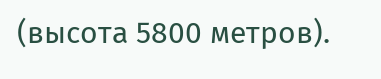(высота 5800 метров).